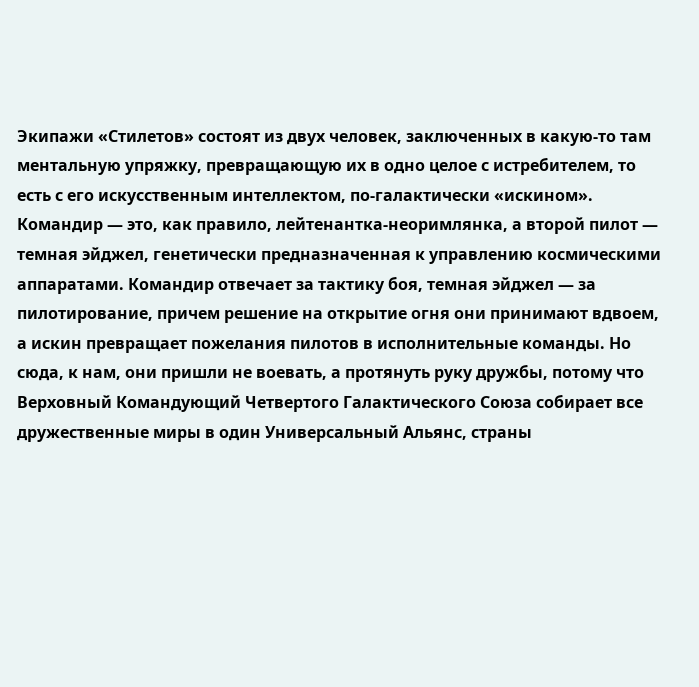Экипажи «Стилетов» состоят из двух человек, заключенных в какую-то там ментальную упряжку, превращающую их в одно целое с истребителем, то есть с его искусственным интеллектом, по-галактически «искином». Командир — это, как правило, лейтенантка-неоримлянка, а второй пилот — темная эйджел, генетически предназначенная к управлению космическими аппаратами. Командир отвечает за тактику боя, темная эйджел — за пилотирование, причем решение на открытие огня они принимают вдвоем, а искин превращает пожелания пилотов в исполнительные команды. Но сюда, к нам, они пришли не воевать, а протянуть руку дружбы, потому что Верховный Командующий Четвертого Галактического Союза собирает все дружественные миры в один Универсальный Альянс, страны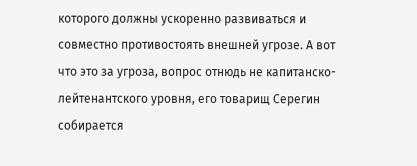которого должны ускоренно развиваться и совместно противостоять внешней угрозе. А вот что это за угроза, вопрос отнюдь не капитанско-лейтенантского уровня, его товарищ Серегин собирается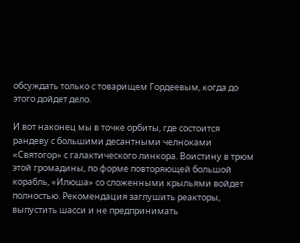обсуждать только с товарищем Гордеевым, когда до этого дойдет дело.

И вот наконец мы в точке орбиты, где состоится рандеву с большими десантными челноками «Святогор» с галактического линкора. Воистину в трюм этой громадины, по форме повторяющей большой корабль, «Илюша» со сложенными крыльями войдет полностью. Рекомендация заглушить реакторы, выпустить шасси и не предпринимать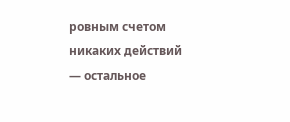ровным счетом никаких действий — остальное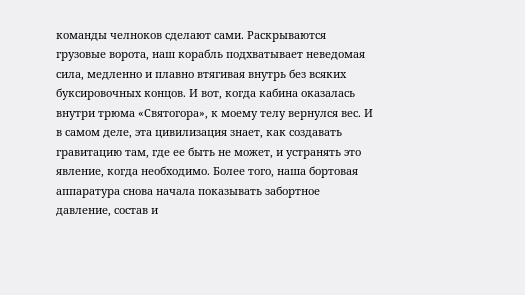команды челноков сделают сами. Раскрываются грузовые ворота, наш корабль подхватывает неведомая сила, медленно и плавно втягивая внутрь без всяких буксировочных концов. И вот, когда кабина оказалась внутри трюма «Святогора», к моему телу вернулся вес. И в самом деле, эта цивилизация знает, как создавать гравитацию там, где ее быть не может, и устранять это явление, когда необходимо. Более того, наша бортовая аппаратура снова начала показывать забортное давление, состав и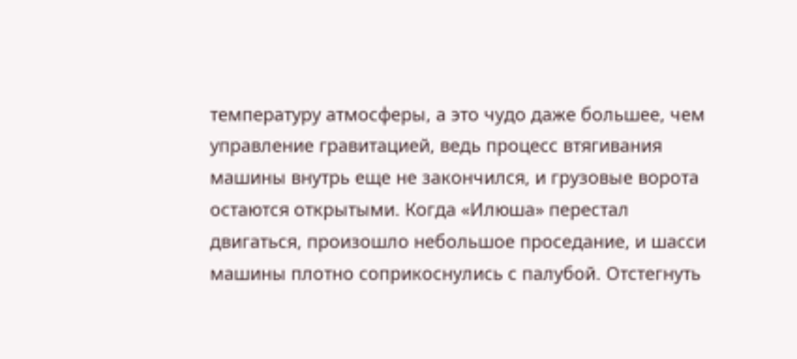температуру атмосферы, а это чудо даже большее, чем управление гравитацией, ведь процесс втягивания машины внутрь еще не закончился, и грузовые ворота остаются открытыми. Когда «Илюша» перестал двигаться, произошло небольшое проседание, и шасси машины плотно соприкоснулись с палубой. Отстегнуть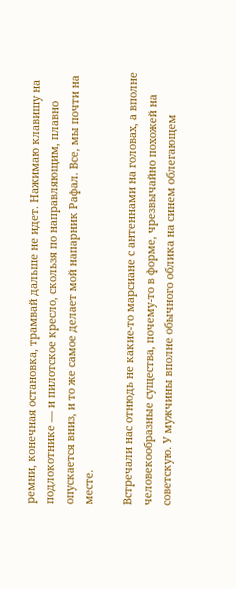ремни, конечная остановка, трамвай дальше не идет. Нажимаю клавишу на подлокотнике — и пилотское кресло, скользя по направляющим, плавно опускается вниз, и то же самое делает мой напарник Рафал. Все, мы почти на месте.

Встречали нас отнюдь не какие-то марсиане с антеннами на головах, а вполне человекообразные существа, почему-то в форме, чрезвычайно похожей на советскую. У мужчины вполне обычного облика на синем облегающем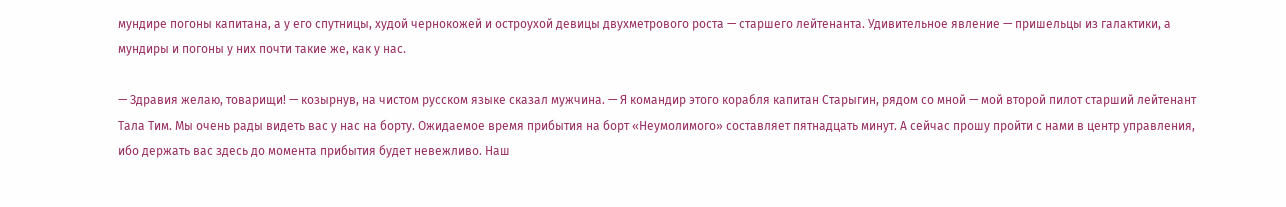мундире погоны капитана, а у его спутницы, худой чернокожей и остроухой девицы двухметрового роста — старшего лейтенанта. Удивительное явление — пришельцы из галактики, а мундиры и погоны у них почти такие же, как у нас.

— Здравия желаю, товарищи! — козырнув, на чистом русском языке сказал мужчина. — Я командир этого корабля капитан Старыгин, рядом со мной — мой второй пилот старший лейтенант Тала Тим. Мы очень рады видеть вас у нас на борту. Ожидаемое время прибытия на борт «Неумолимого» составляет пятнадцать минут. А сейчас прошу пройти с нами в центр управления, ибо держать вас здесь до момента прибытия будет невежливо. Наш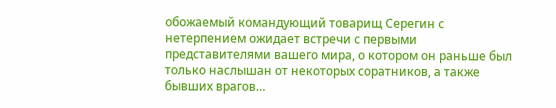обожаемый командующий товарищ Серегин с нетерпением ожидает встречи с первыми представителями вашего мира, о котором он раньше был только наслышан от некоторых соратников, а также бывших врагов…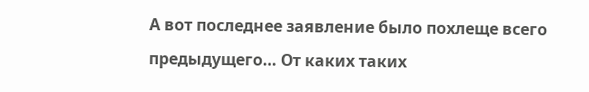А вот последнее заявление было похлеще всего предыдущего… От каких таких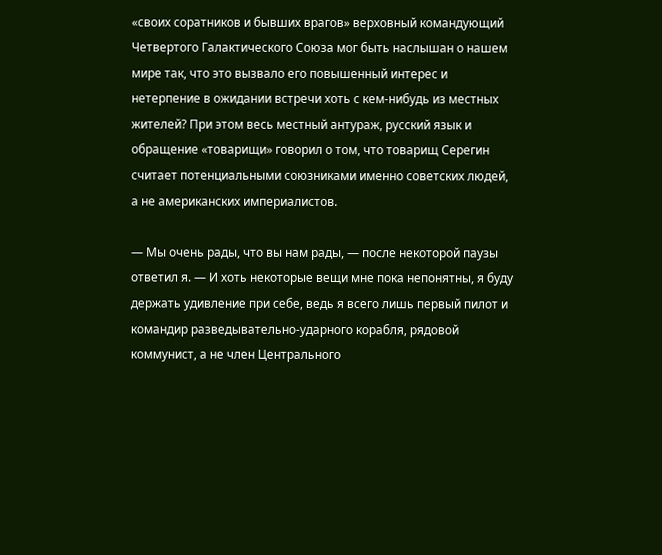«своих соратников и бывших врагов» верховный командующий Четвертого Галактического Союза мог быть наслышан о нашем мире так, что это вызвало его повышенный интерес и нетерпение в ожидании встречи хоть с кем-нибудь из местных жителей? При этом весь местный антураж, русский язык и обращение «товарищи» говорил о том, что товарищ Серегин считает потенциальными союзниками именно советских людей, а не американских империалистов.

— Мы очень рады, что вы нам рады, — после некоторой паузы ответил я. — И хоть некоторые вещи мне пока непонятны, я буду держать удивление при себе, ведь я всего лишь первый пилот и командир разведывательно-ударного корабля, рядовой коммунист, а не член Центрального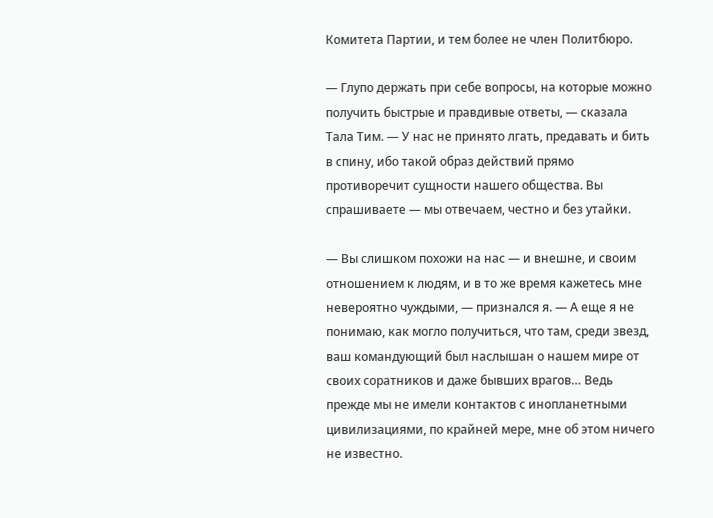Комитета Партии, и тем более не член Политбюро.

— Глупо держать при себе вопросы, на которые можно получить быстрые и правдивые ответы, — сказала Тала Тим. — У нас не принято лгать, предавать и бить в спину, ибо такой образ действий прямо противоречит сущности нашего общества. Вы спрашиваете — мы отвечаем, честно и без утайки.

— Вы слишком похожи на нас — и внешне, и своим отношением к людям, и в то же время кажетесь мне невероятно чуждыми, — признался я. — А еще я не понимаю, как могло получиться, что там, среди звезд, ваш командующий был наслышан о нашем мире от своих соратников и даже бывших врагов… Ведь прежде мы не имели контактов с инопланетными цивилизациями, по крайней мере, мне об этом ничего не известно.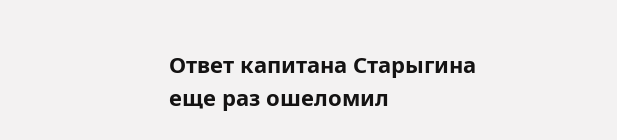Ответ капитана Старыгина еще раз ошеломил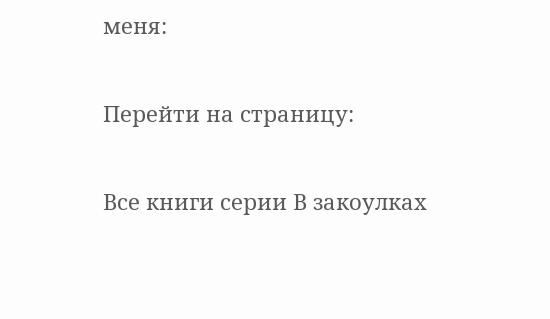меня:

Перейти на страницу:

Все книги серии В закоулках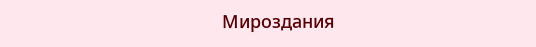Мироздания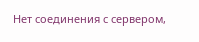Нет соединения с сервером,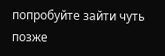попробуйте зайти чуть позже